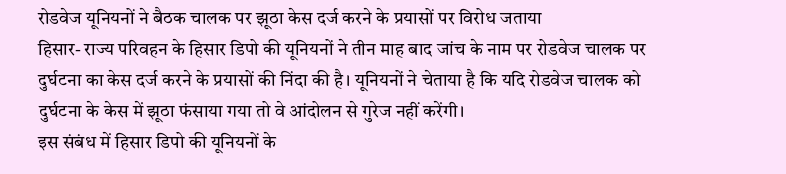रोडवेज यूनियनों ने बैठक चालक पर झूठा केस दर्ज करने के प्रयासों पर विरोध जताया
हिसार- राज्य परिवहन के हिसार डिपो की यूनियनों ने तीन माह बाद जांच के नाम पर रोडवेज चालक पर दुर्घटना का केस दर्ज करने के प्रयासों की निंदा की है। यूनियनों ने चेताया है कि यदि रोडवेज चालक को दुर्घटना के केस में झूठा फंसाया गया तो वे आंदोलन से गुरेज नहीं करेंगी।
इस संबंध में हिसार डिपो की यूनियनों के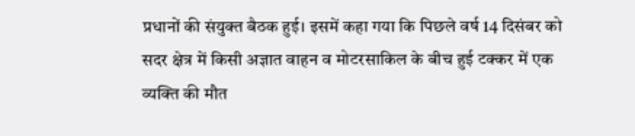प्रधानों की संयुक्त बैठक हुई। इसमें कहा गया कि पिछले वर्ष 14 दिसंबर को सदर क्षेत्र में किसी अज्ञात वाहन व मोटरसाकिल के बीच हुई टक्कर में एक व्यक्ति की मौत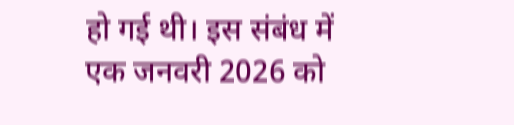हो गई थी। इस संबंध में एक जनवरी 2026 को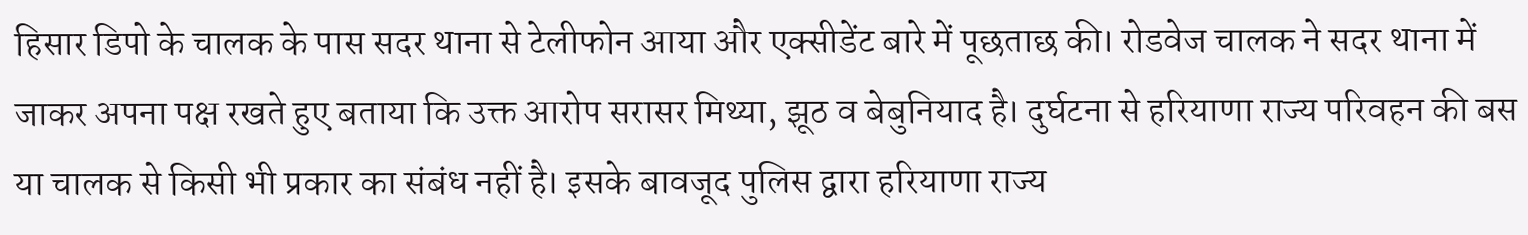हिसार डिपो के चालक के पास सदर थाना से टेलीफोन आया और एक्सीडेंट बारे में पूछताछ की। रोडवेज चालक ने सदर थाना में जाकर अपना पक्ष रखते हुए बताया कि उक्त आरोप सरासर मिथ्या, झूठ व बेबुनियाद है। दुर्घटना से हरियाणा राज्य परिवहन की बस या चालक से किसी भी प्रकार का संबंध नहीं है। इसके बावजूद पुलिस द्वारा हरियाणा राज्य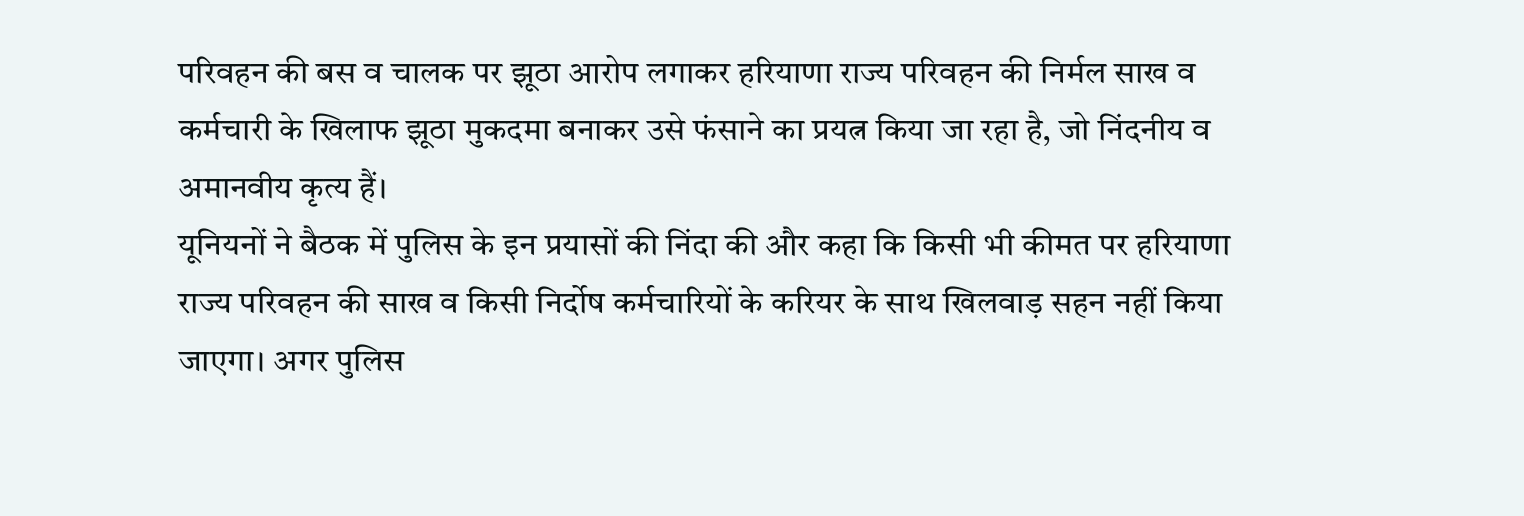परिवहन की बस व चालक पर झूठा आरोप लगाकर हरियाणा राज्य परिवहन की निर्मल साख व कर्मचारी के खिलाफ झूठा मुकदमा बनाकर उसे फंसाने का प्रयत्न किया जा रहा है, जो निंदनीय व अमानवीय कृत्य हैं।
यूनियनों ने बैठक में पुलिस के इन प्रयासों की निंदा की और कहा कि किसी भी कीमत पर हरियाणा राज्य परिवहन की साख व किसी निर्दोष कर्मचारियों के करियर के साथ खिलवाड़ सहन नहीं किया जाएगा। अगर पुलिस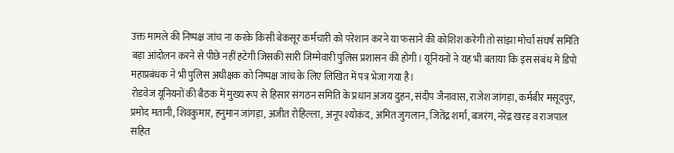उक्त मामले की निष्पक्ष जांच ना करके किसी बेकसूर कर्मचारी को परेशान करने या फसाने की कोशिश करेगी तो सांझा मोर्चा संघर्ष समिति बड़ा आंदोलन करने से पीछे नहीं हटेगी जिसकी सारी जिम्मेवारी पुलिस प्रशासन की होगी। यूनियनों ने यह भी बताया कि इस संबंध में डिपो महाप्रबंधक ने भी पुलिस अधीक्षक को निष्पक्ष जांच के लिए लिखित में पत्र भेजा गया है।
रोडवेज यूनियनों की बैठक में मुख्य रूप से हिसार संगठन समिति के प्रधान अजय दुहन, संदीप जैनावास, राजेश जांगड़ा, कर्मबीर मसूदपुर, प्रमोद मतानी, शिवकुमार, हनुमान जांगड़ा, अजीत रोहिल्ला, अनूप श्योकंद, अमित जुगलान, जितेंद्र शर्मा, बजरंग, नरेंद्र खरड़ व राजपाल सहित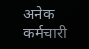अनेक कर्मचारी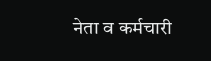नेता व कर्मचारी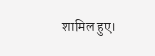शामिल हुए।